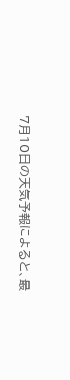7月10日の天気予報によると、最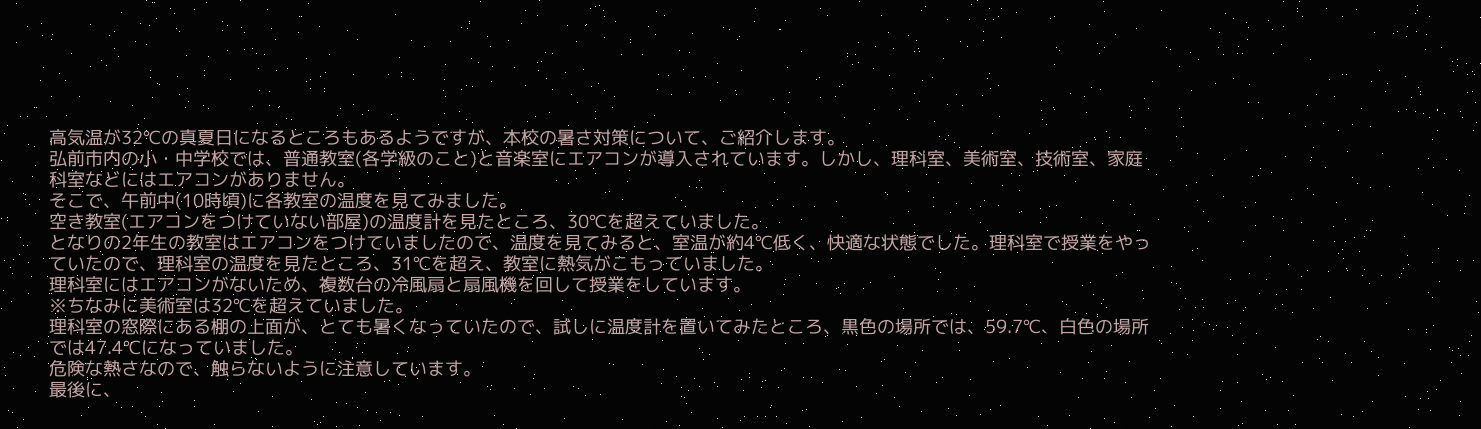高気温が32℃の真夏日になるところもあるようですが、本校の暑さ対策について、ご紹介します。
弘前市内の小・中学校では、普通教室(各学級のこと)と音楽室にエアコンが導入されています。しかし、理科室、美術室、技術室、家庭科室などにはエアコンがありません。
そこで、午前中(10時頃)に各教室の温度を見てみました。
空き教室(エアコンをつけていない部屋)の温度計を見たところ、30℃を超えていました。
となりの2年生の教室はエアコンをつけていましたので、温度を見てみると、室温が約4℃低く、快適な状態でした。理科室で授業をやっていたので、理科室の温度を見たところ、31℃を超え、教室に熱気がこもっていました。
理科室にはエアコンがないため、複数台の冷風扇と扇風機を回して授業をしています。
※ちなみに美術室は32℃を超えていました。
理科室の窓際にある棚の上面が、とても暑くなっていたので、試しに温度計を置いてみたところ、黒色の場所では、59.7℃、白色の場所では47.4℃になっていました。
危険な熱さなので、触らないように注意しています。
最後に、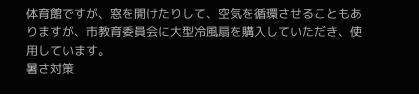体育館ですが、窓を開けたりして、空気を循環させることもありますが、市教育委員会に大型冷風扇を購入していただき、使用しています。
暑さ対策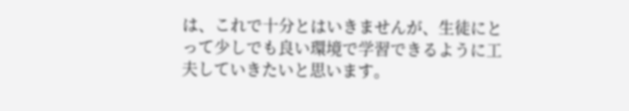は、これで十分とはいきませんが、生徒にとって少しでも良い環境で学習できるように工夫していきたいと思います。